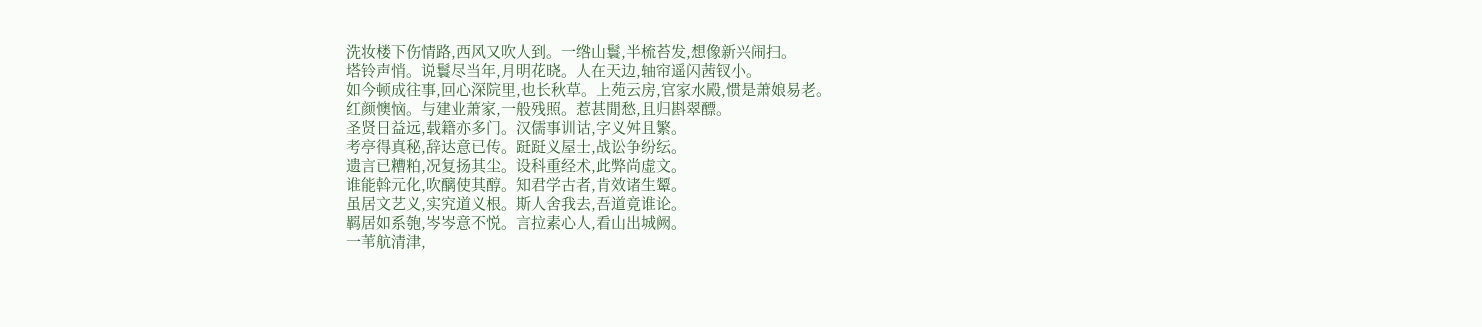洗妆楼下伤情路,西风又吹人到。一绺山鬟,半梳苔发,想像新兴闹扫。
塔铃声悄。说鬟尽当年,月明花晓。人在天边,轴帘遥闪茜钗小。
如今顿成往事,回心深院里,也长秋草。上苑云房,官家水殿,惯是萧娘易老。
红颜懊恼。与建业萧家,一般残照。惹甚閒愁,且归斟翠醥。
圣贤日益远,载籍亦多门。汉儒事训诂,字义舛且繁。
考亭得真秘,辞达意已传。跹跹义屋士,战讼争纷纭。
遗言已糟粕,况复扬其尘。设科重经术,此弊尚虚文。
谁能斡元化,吹醨使其醇。知君学古者,肯效诸生颦。
虽居文艺义,实究道义根。斯人舍我去,吾道竟谁论。
羁居如系匏,岑岑意不悦。言拉素心人,看山出城阙。
一苇航清津,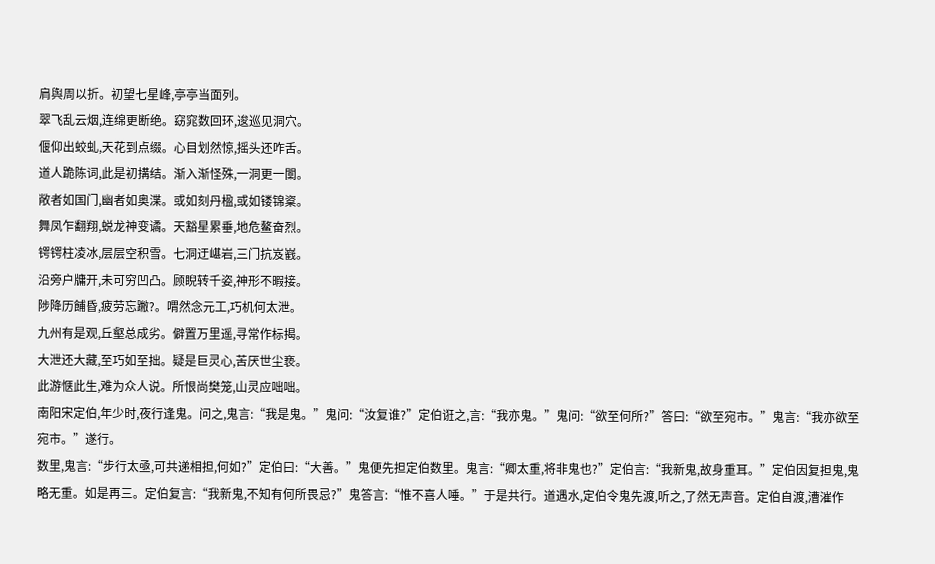肩舆周以折。初望七星峰,亭亭当面列。
翠飞乱云烟,连绵更断绝。窈窕数回环,逡巡见洞穴。
偃仰出蛟虬,天花到点缀。心目划然惊,摇头还咋舌。
道人跪陈词,此是初搆结。渐入渐怪殊,一洞更一闑。
敞者如国门,幽者如奥渫。或如刻丹楹,或如镂锦楶。
舞凤乍翻翔,蜕龙神变谲。天豁星累垂,地危鳌奋烈。
锷锷柱凌冰,层层空积雪。七洞迂嵁岩,三门抗岌巀。
沿旁户牗开,未可穷凹凸。顾睨转千姿,神形不暇接。
陟降历餔昏,疲劳忘䠥?。喟然念元工,巧机何太泄。
九州有是观,丘壑总成劣。僻置万里遥,寻常作标揭。
大泄还大藏,至巧如至拙。疑是巨灵心,苦厌世尘亵。
此游惬此生,难为众人说。所恨尚樊笼,山灵应咄咄。
南阳宋定伯,年少时,夜行逢鬼。问之,鬼言:“我是鬼。”鬼问:“汝复谁?”定伯诳之,言:“我亦鬼。”鬼问:“欲至何所?”答曰:“欲至宛市。”鬼言:“我亦欲至宛市。”遂行。
数里,鬼言:“步行太亟,可共递相担,何如?”定伯曰:“大善。”鬼便先担定伯数里。鬼言:“卿太重,将非鬼也?”定伯言:“我新鬼,故身重耳。”定伯因复担鬼,鬼略无重。如是再三。定伯复言:“我新鬼,不知有何所畏忌?”鬼答言:“惟不喜人唾。”于是共行。道遇水,定伯令鬼先渡,听之,了然无声音。定伯自渡,漕漼作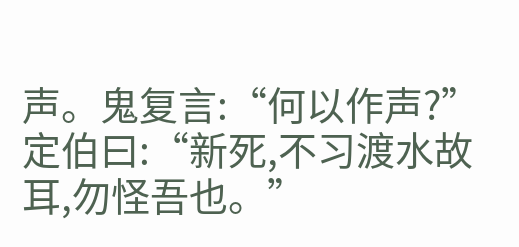声。鬼复言:“何以作声?”定伯曰:“新死,不习渡水故耳,勿怪吾也。”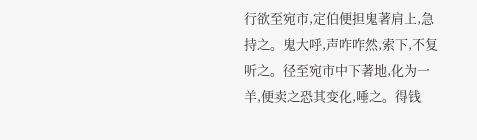行欲至宛市,定伯便担鬼著肩上,急持之。鬼大呼,声咋咋然,索下,不复听之。径至宛市中下著地,化为一羊,便卖之恐其变化,唾之。得钱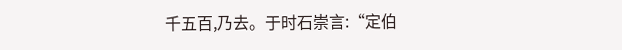千五百,乃去。于时石崇言:“定伯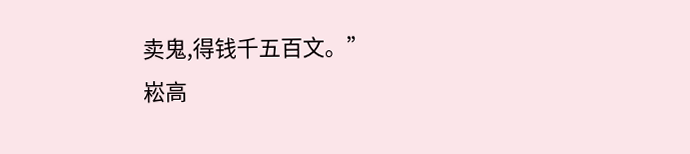卖鬼,得钱千五百文。”
崧高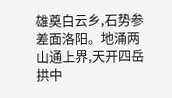雄奠白云乡,石势参差面洛阳。地涌两山通上界,天开四岳拱中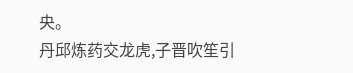央。
丹邱炼药交龙虎,子晋吹笙引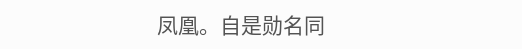凤凰。自是勋名同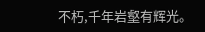不朽,千年岩壑有辉光。